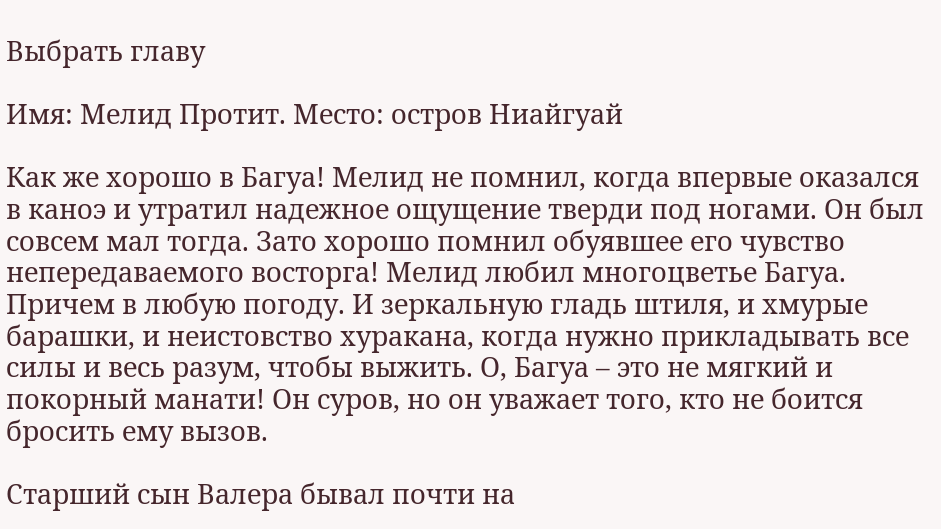Выбрать главу

Имя: Мелид Протит. Место: остров Ниайгуай

Как же хорошо в Багуа! Мелид не помнил, когда впервые оказался в каноэ и утратил надежное ощущение тверди под ногами. Он был совсем мал тогда. Зато хорошо помнил обуявшее его чувство непередаваемого восторга! Мелид любил многоцветье Багуа. Причем в любую погоду. И зеркальную гладь штиля, и хмурые барашки, и неистовство хуракана, когда нужно прикладывать все силы и весь разум, чтобы выжить. О, Багуа – это не мягкий и покорный манати! Он суров, но он уважает того, кто не боится бросить ему вызов.

Старший сын Валера бывал почти на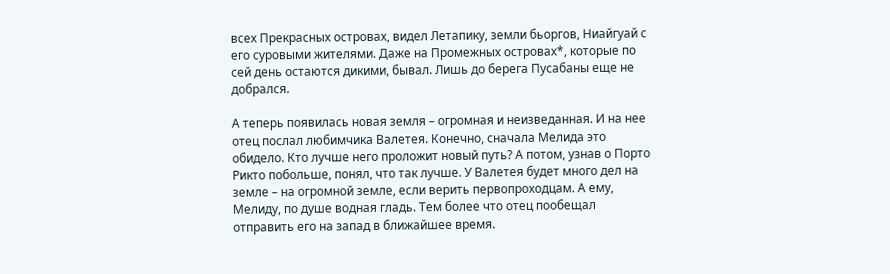всех Прекрасных островах, видел Летапику, земли бьоргов, Ниайгуай с его суровыми жителями. Даже на Промежных островах*, которые по сей день остаются дикими, бывал. Лишь до берега Пусабаны еще не добрался.

А теперь появилась новая земля – огромная и неизведанная. И на нее отец послал любимчика Валетея. Конечно, сначала Мелида это обидело. Кто лучше него проложит новый путь? А потом, узнав о Порто Рикто побольше, понял, что так лучше. У Валетея будет много дел на земле – на огромной земле, если верить первопроходцам. А ему, Мелиду, по душе водная гладь. Тем более что отец пообещал отправить его на запад в ближайшее время.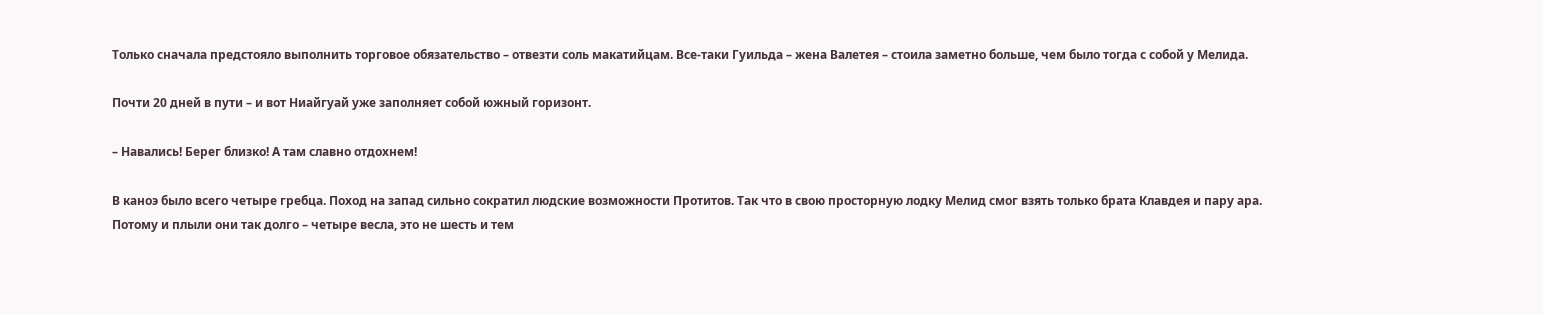Только сначала предстояло выполнить торговое обязательство – отвезти соль макатийцам. Все-таки Гуильда – жена Валетея – стоила заметно больше, чем было тогда с собой у Мелида.

Почти 20 дней в пути – и вот Ниайгуай уже заполняет собой южный горизонт.

– Навались! Берег близко! А там славно отдохнем!

В каноэ было всего четыре гребца. Поход на запад сильно сократил людские возможности Протитов. Так что в свою просторную лодку Мелид смог взять только брата Клавдея и пару ара. Потому и плыли они так долго – четыре весла, это не шесть и тем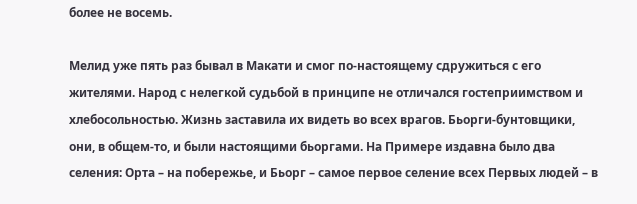более не восемь.

Мелид уже пять раз бывал в Макати и смог по-настоящему сдружиться с его жителями. Народ с нелегкой судьбой в принципе не отличался гостеприимством и хлебосольностью. Жизнь заставила их видеть во всех врагов. Бьорги-бунтовщики, они, в общем-то, и были настоящими бьоргами. На Примере издавна было два селения: Орта – на побережье, и Бьорг – самое первое селение всех Первых людей – в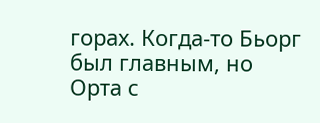горах. Когда-то Бьорг был главным, но Орта с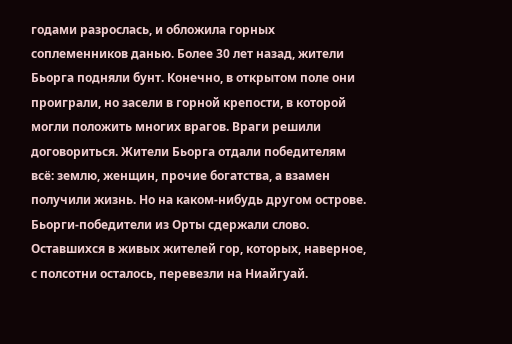годами разрослась, и обложила горных соплеменников данью. Более 30 лет назад, жители Бьорга подняли бунт. Конечно, в открытом поле они проиграли, но засели в горной крепости, в которой могли положить многих врагов. Враги решили договориться. Жители Бьорга отдали победителям всё: землю, женщин, прочие богатства, а взамен получили жизнь. Но на каком-нибудь другом острове. Бьорги-победители из Орты сдержали слово. Оставшихся в живых жителей гор, которых, наверное, с полсотни осталось, перевезли на Ниайгуай.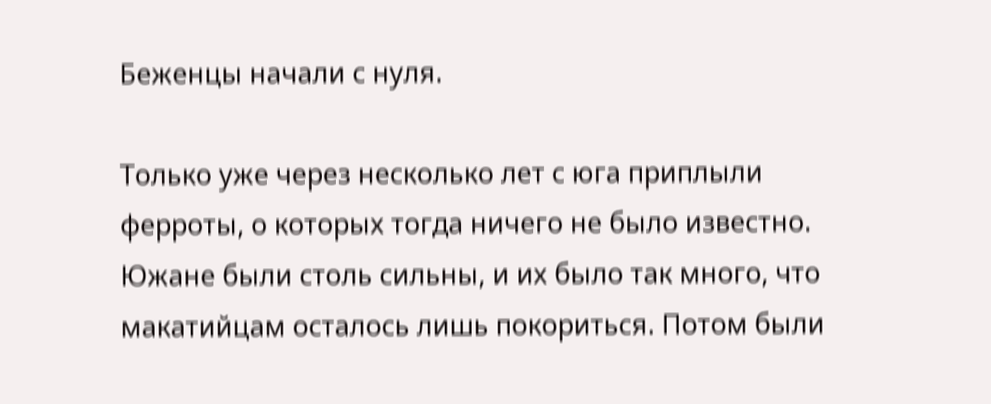Беженцы начали с нуля.

Только уже через несколько лет с юга приплыли ферроты, о которых тогда ничего не было известно. Южане были столь сильны, и их было так много, что макатийцам осталось лишь покориться. Потом были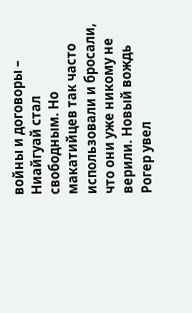войны и договоры – Ниайгуай стал свободным. Но макатийцев так часто использовали и бросали, что они уже никому не верили. Новый вождь Рогер увел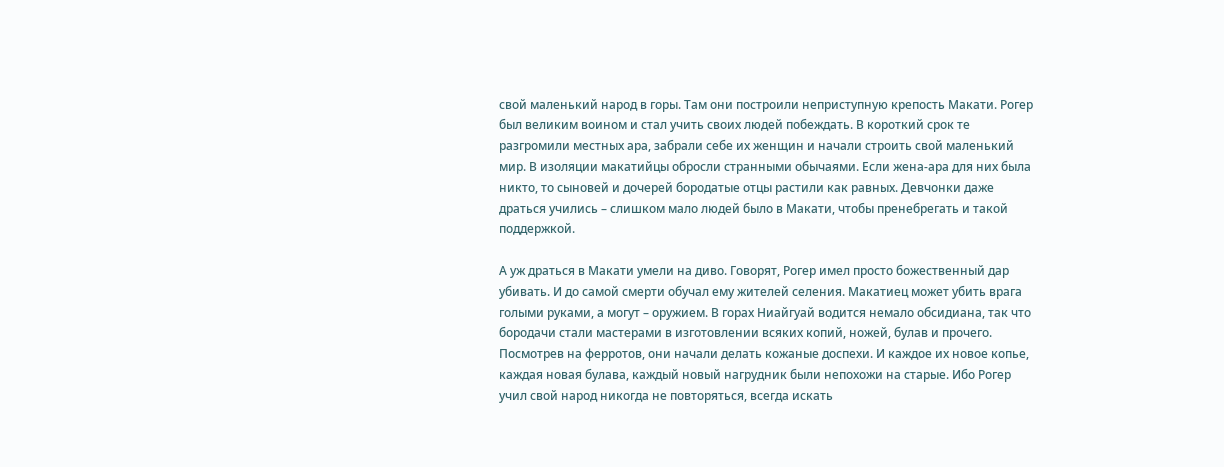свой маленький народ в горы. Там они построили неприступную крепость Макати. Рогер был великим воином и стал учить своих людей побеждать. В короткий срок те разгромили местных ара, забрали себе их женщин и начали строить свой маленький мир. В изоляции макатийцы обросли странными обычаями. Если жена-ара для них была никто, то сыновей и дочерей бородатые отцы растили как равных. Девчонки даже драться учились – слишком мало людей было в Макати, чтобы пренебрегать и такой поддержкой.

А уж драться в Макати умели на диво. Говорят, Рогер имел просто божественный дар убивать. И до самой смерти обучал ему жителей селения. Макатиец может убить врага голыми руками, а могут – оружием. В горах Ниайгуай водится немало обсидиана, так что бородачи стали мастерами в изготовлении всяких копий, ножей, булав и прочего. Посмотрев на ферротов, они начали делать кожаные доспехи. И каждое их новое копье, каждая новая булава, каждый новый нагрудник были непохожи на старые. Ибо Рогер учил свой народ никогда не повторяться, всегда искать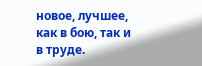новое, лучшее, как в бою, так и в труде.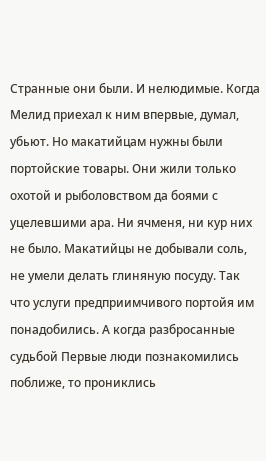Странные они были. И нелюдимые. Когда Мелид приехал к ним впервые, думал, убьют. Но макатийцам нужны были портойские товары. Они жили только охотой и рыболовством да боями с уцелевшими ара. Ни ячменя, ни кур них не было. Макатийцы не добывали соль, не умели делать глиняную посуду. Так что услуги предприимчивого портойя им понадобились. А когда разбросанные судьбой Первые люди познакомились поближе, то прониклись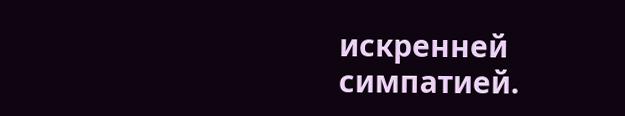искренней симпатией.